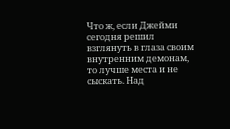Что ж, если Джейми сегодня решил взглянуть в глаза своим внутренним демонам, то лучше места и не сыскать. Над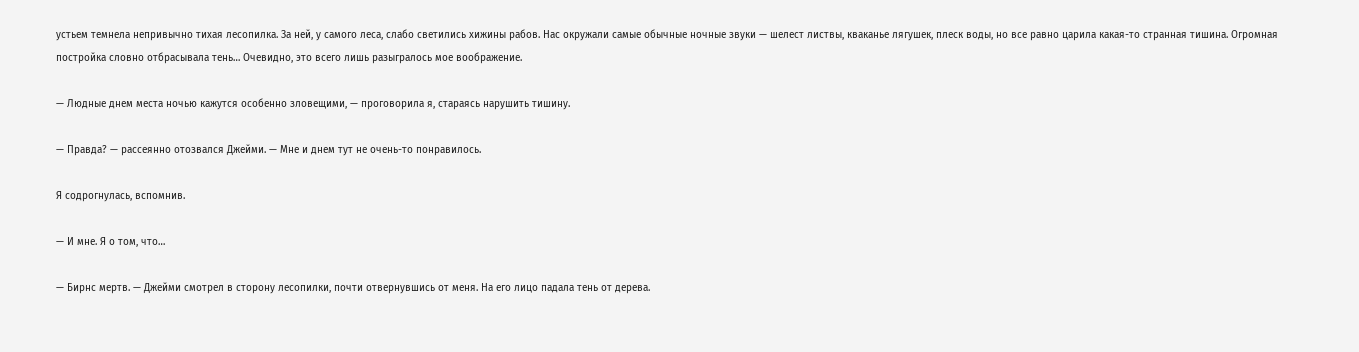устьем темнела непривычно тихая лесопилка. За ней, у самого леса, слабо светились хижины рабов. Нас окружали самые обычные ночные звуки — шелест листвы, кваканье лягушек, плеск воды, но все равно царила какая-то странная тишина. Огромная постройка словно отбрасывала тень… Очевидно, это всего лишь разыгралось мое воображение.

— Людные днем места ночью кажутся особенно зловещими, — проговорила я, стараясь нарушить тишину.

— Правда? — рассеянно отозвался Джейми. — Мне и днем тут не очень-то понравилось.

Я содрогнулась, вспомнив.

— И мне. Я о том, что…

— Бирнс мертв. — Джейми смотрел в сторону лесопилки, почти отвернувшись от меня. На его лицо падала тень от дерева.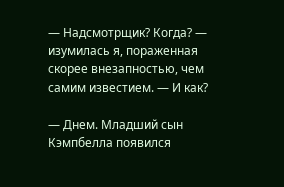— Надсмотрщик? Когда? — изумилась я, пораженная скорее внезапностью, чем самим известием. — И как?

— Днем. Младший сын Кэмпбелла появился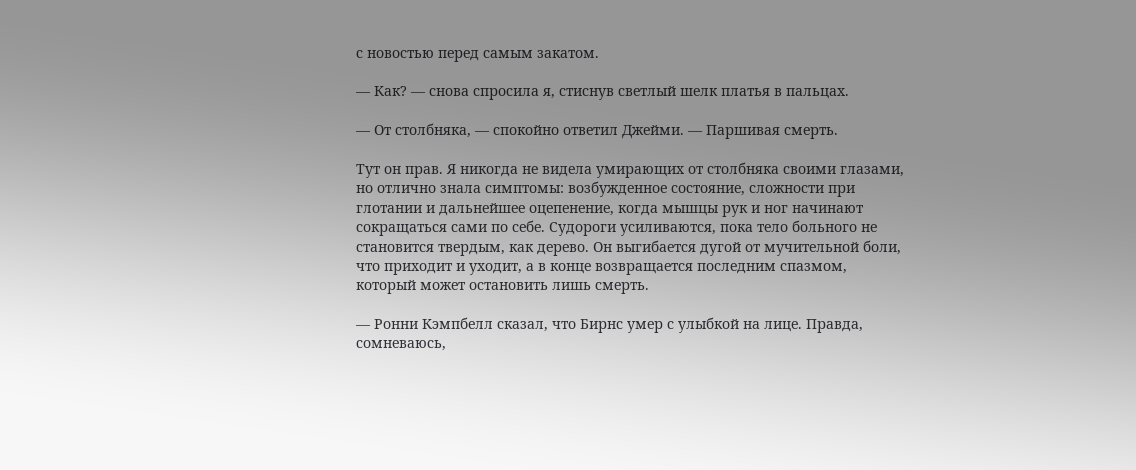с новостью перед самым закатом.

— Как? — снова спросила я, стиснув светлый шелк платья в пальцах.

— От столбняка, — спокойно ответил Джейми. — Паршивая смерть.

Тут он прав. Я никогда не видела умирающих от столбняка своими глазами, но отлично знала симптомы: возбужденное состояние, сложности при глотании и дальнейшее оцепенение, когда мышцы рук и ног начинают сокращаться сами по себе. Судороги усиливаются, пока тело больного не становится твердым, как дерево. Он выгибается дугой от мучительной боли, что приходит и уходит, а в конце возвращается последним спазмом, который может остановить лишь смерть.

— Ронни Кэмпбелл сказал, что Бирнс умер с улыбкой на лице. Правда, сомневаюсь,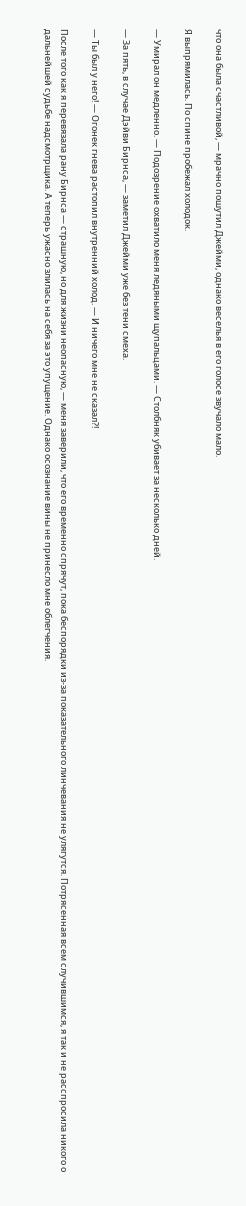что она была счастливой, — мрачно пошутил Джейми, однако веселья в его голосе звучало мало.

Я выпрямилась. По спине пробежал холодок.

— Умирал он медленно. — Подозрение охватило меня ледяными щупальцами. — Столбняк убивает за несколько дней.

— За пять, в случае Дэйви Бирнса, — заметил Джейми уже без тени смеха.

— Ты был у него! — Огонек гнева растопил внутренний холод. — И ничего мне не сказал?!

После того как я перевязала рану Бирнса — страшную, но для жизни неопасную, — меня заверили, что его временно спрячут, пока беспорядки из-за показательного линчевания не улягутся. Потрясенная всем случившимся, я так и не расспросила никого о дальнейшей судьбе надсмотрщика. А теперь ужасно злилась на себя за это упущение. Однако осознание вины не принесло мне облегчения.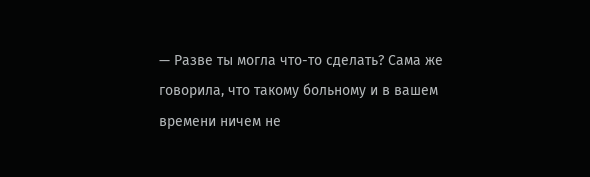— Разве ты могла что-то сделать? Сама же говорила, что такому больному и в вашем времени ничем не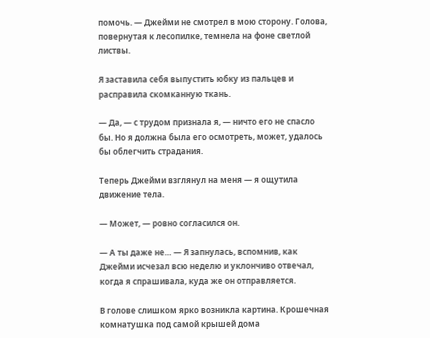помочь. — Джейми не смотрел в мою сторону. Голова, повернутая к лесопилке, темнела на фоне светлой листвы.

Я заставила себя выпустить юбку из пальцев и расправила скомканную ткань.

— Да, — с трудом признала я, — ничто его не спасло бы. Но я должна была его осмотреть, может, удалось бы облегчить страдания.

Теперь Джейми взглянул на меня — я ощутила движение тела.

— Может, — ровно согласился он.

— А ты даже не… — Я запнулась, вспомнив, как Джейми исчезал всю неделю и уклончиво отвечал, когда я спрашивала, куда же он отправляется.

В голове слишком ярко возникла картина. Крошечная комнатушка под самой крышей дома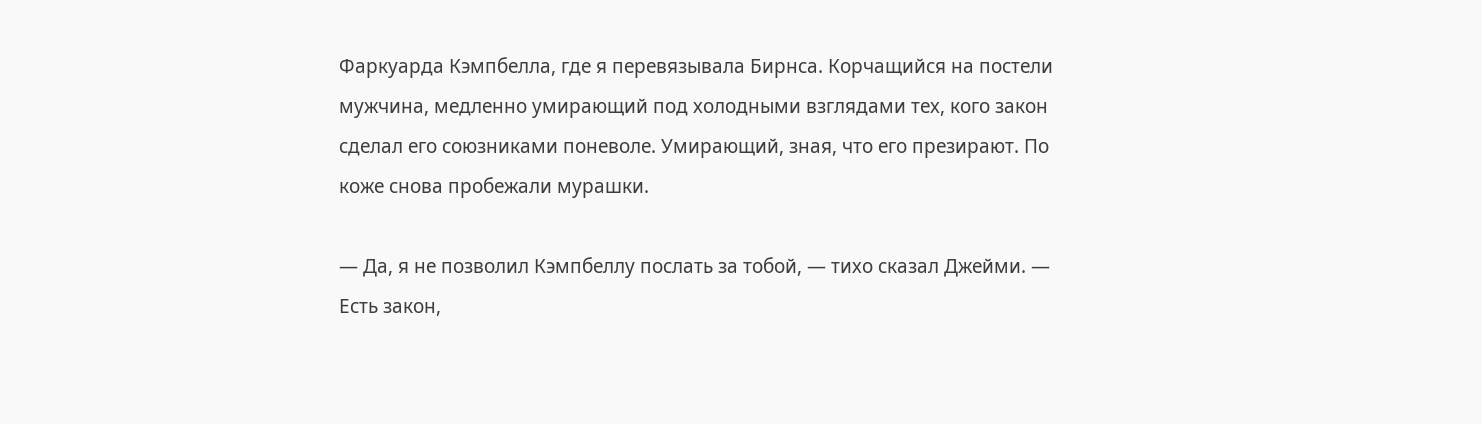Фаркуарда Кэмпбелла, где я перевязывала Бирнса. Корчащийся на постели мужчина, медленно умирающий под холодными взглядами тех, кого закон сделал его союзниками поневоле. Умирающий, зная, что его презирают. По коже снова пробежали мурашки.

— Да, я не позволил Кэмпбеллу послать за тобой, — тихо сказал Джейми. — Есть закон,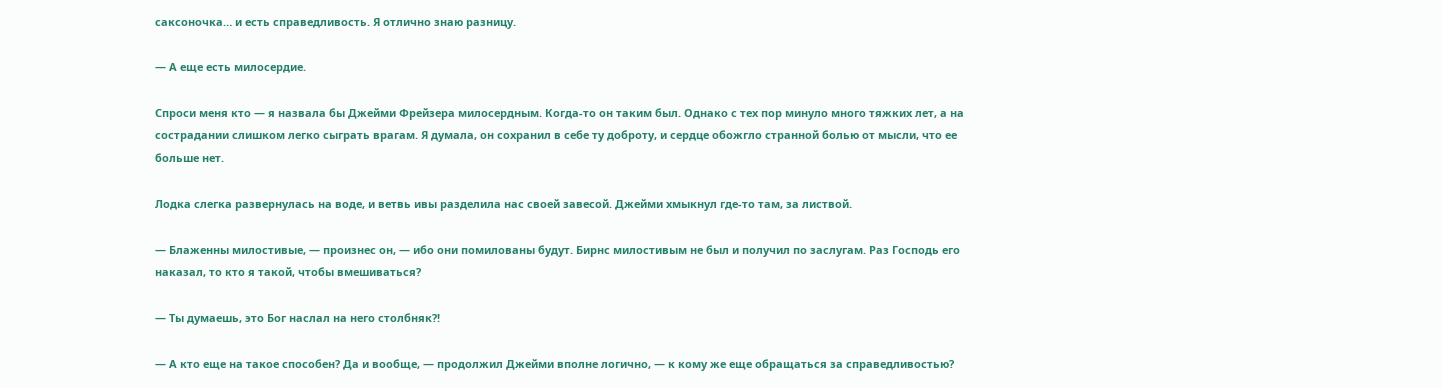саксоночка… и есть справедливость. Я отлично знаю разницу.

— А еще есть милосердие.

Спроси меня кто — я назвала бы Джейми Фрейзера милосердным. Когда-то он таким был. Однако с тех пор минуло много тяжких лет, а на сострадании слишком легко сыграть врагам. Я думала, он сохранил в себе ту доброту, и сердце обожгло странной болью от мысли, что ее больше нет.

Лодка слегка развернулась на воде, и ветвь ивы разделила нас своей завесой. Джейми хмыкнул где-то там, за листвой.

— Блаженны милостивые, — произнес он, — ибо они помилованы будут. Бирнс милостивым не был и получил по заслугам. Раз Господь его наказал, то кто я такой, чтобы вмешиваться?

— Ты думаешь, это Бог наслал на него столбняк?!

— А кто еще на такое способен? Да и вообще, — продолжил Джейми вполне логично, — к кому же еще обращаться за справедливостью?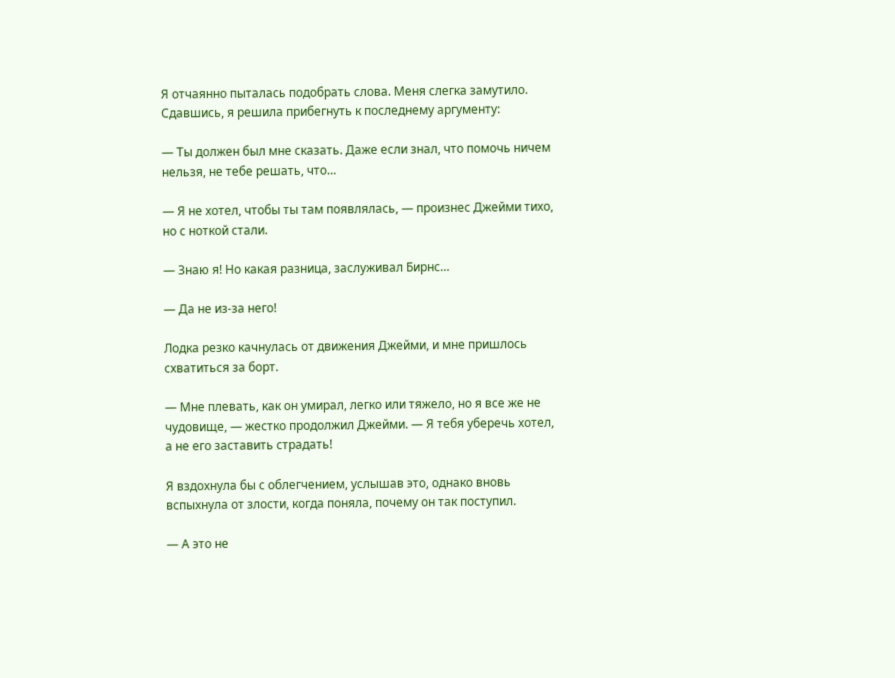Я отчаянно пыталась подобрать слова. Меня слегка замутило. Сдавшись, я решила прибегнуть к последнему аргументу:

— Ты должен был мне сказать. Даже если знал, что помочь ничем нельзя, не тебе решать, что…

— Я не хотел, чтобы ты там появлялась, — произнес Джейми тихо, но с ноткой стали.

— Знаю я! Но какая разница, заслуживал Бирнс…

— Да не из-за него!

Лодка резко качнулась от движения Джейми, и мне пришлось схватиться за борт.

— Мне плевать, как он умирал, легко или тяжело, но я все же не чудовище, — жестко продолжил Джейми. — Я тебя уберечь хотел, а не его заставить страдать!

Я вздохнула бы с облегчением, услышав это, однако вновь вспыхнула от злости, когда поняла, почему он так поступил.

— А это не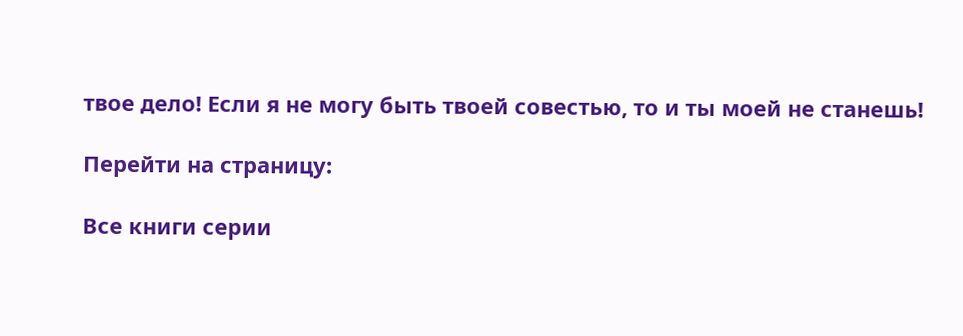твое дело! Если я не могу быть твоей совестью, то и ты моей не станешь!

Перейти на страницу:

Все книги серии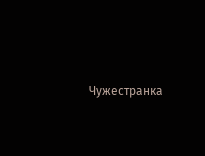Чужестранка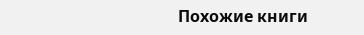Похожие книги